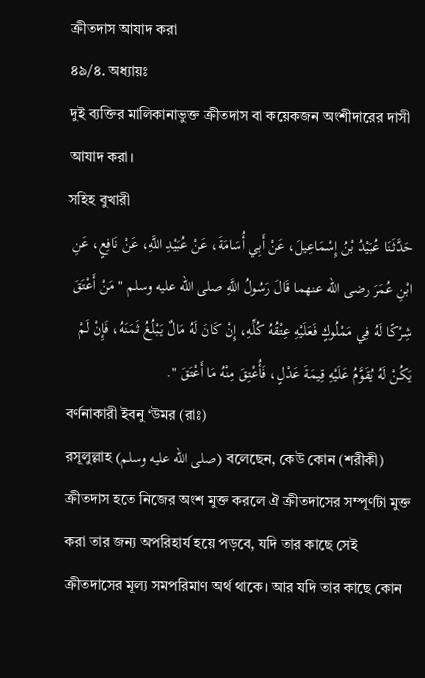ক্রীতদাস আযাদ করা
৪৯/৪. অধ্যায়ঃ
দুই ব্যক্তির মালিকানাভুক্ত ক্রীতদাস বা কয়েকজন অংশীদারের দাসী আযাদ করা।
সহিহ বুখারী
حَدَّثَنَا عُبَيْدُ بْنُ إِسْمَاعِيلَ، عَنْ أَبِي أُسَامَةَ، عَنْ عُبَيْدِ اللَّهِ، عَنْ نَافِعٍ، عَنِ ابْنِ عُمَرَ رضى الله عنهما قَالَ رَسُولُ اللَّهِ صلى الله عليه وسلم " مَنْ أَعْتَقَ شِرْكًا لَهُ فِي مَمْلُوكٍ فَعَلَيْهِ عِتْقُهُ كُلِّهِ، إِنْ كَانَ لَهُ مَالٌ يَبْلُغُ ثَمَنَهُ، فَإِنْ لَمْ يَكُنْ لَهُ يُقَوَّمُ عَلَيْهِ قِيمَةَ عَدْلٍ، فَأُعْتِقَ مِنْهُ مَا أَعْتَقَ ".
বর্ণনাকারী ইবনু ‘উমর (রাঃ)
রসূলুল্লাহ (صلى الله عليه وسلم) বলেছেন, কেউ কোন (শরীকী) ক্রীতদাস হতে নিজের অংশ মুক্ত করলে ঐ ক্রীতদাসের সম্পূর্ণটা মুক্ত করা তার জন্য অপরিহার্য হয়ে পড়বে, যদি তার কাছে সেই ক্রীতদাসের মূল্য সমপরিমাণ অর্থ থাকে। আর যদি তার কাছে কোন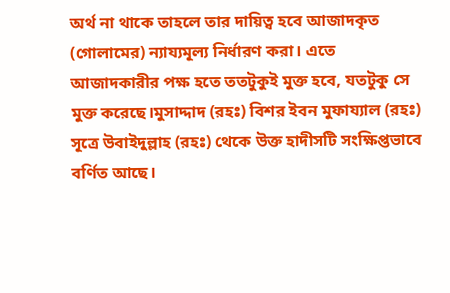অর্থ না থাকে তাহলে তার দায়িত্ব হবে আজাদকৃত (গোলামের) ন্যায্যমূল্য নির্ধারণ করা। এতে আজাদকারীর পক্ষ হতে ততটুকুই মুক্ত হবে, যতটুকু সে মুক্ত করেছে।মুসাদ্দাদ (রহঃ) বিশর ইবন মুফায্যাল (রহঃ) সূত্রে উবাইদুল্লাহ (রহঃ) থেকে উক্ত হাদীসটি সংক্ষিপ্তভাবে বর্ণিত আছে।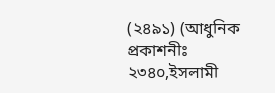(২৪৯১) (আধুনিক প্রকাশনীঃ ২৩৪০,ইসলামী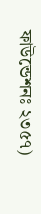ফাউন্ডেশনঃ ২৩৫৭)